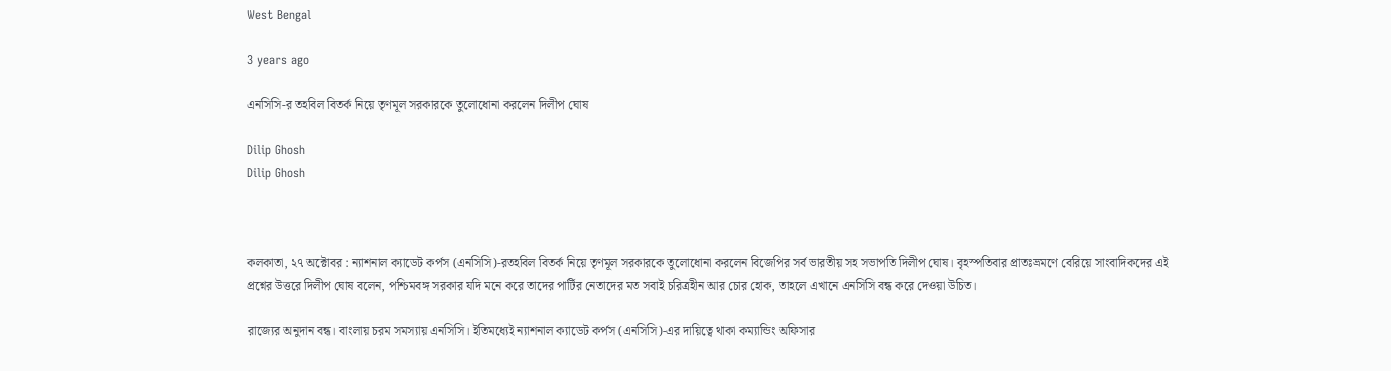West Bengal

3 years ago

এনসিসি-র তহবিল বিতর্ক নিয়ে তৃণমূল সরকারকে তুলোধোনা করলেন দিলীপ ঘোষ

Dilip Ghosh
Dilip Ghosh



কলকাতা, ২৭ অক্টোবর : ন্যাশনাল ক্যাডেট কর্পস (এনসিসি)-রতহবিল বিতর্ক নিয়ে তৃণমূল সরকারকে তুলোধোনা করলেন বিজেপির সর্ব ভারতীয় সহ সভাপতি দিলীপ ঘোষ। বৃহস্পতিবার প্রাতঃভ্রমণে বেরিয়ে সাংবাদিকদের এই প্রশ্নের উত্তরে দিলীপ ঘোষ বলেন, পশ্চিমবঙ্গ সরকার যদি মনে করে তাদের পার্টির নেতাদের মত সবাই চরিত্রহীন আর চোর হোক, তাহলে এখানে এনসিসি বন্ধ করে দেওয়া উচিত।

রাজ্যের অনুদান বন্ধ। বাংলায় চরম সমস্যায় এনসিসি। ইতিমধ্যেই ন্যাশনাল ক্যাডেট কর্পস (এনসিসি)-এর দায়িত্বে থাকা কম্যান্ডিং অফিসার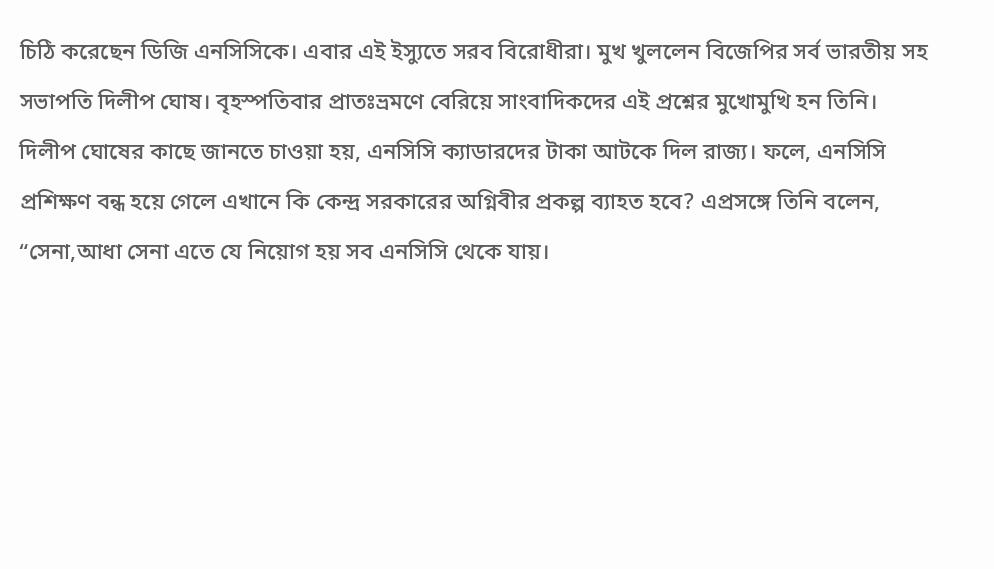চিঠি করেছেন ডিজি এনসিসিকে। এবার এই ইস্যুতে সরব বিরোধীরা। মুখ খুললেন বিজেপির সর্ব ভারতীয় সহ সভাপতি দিলীপ ঘোষ। বৃহস্পতিবার প্রাতঃভ্রমণে বেরিয়ে সাংবাদিকদের এই প্রশ্নের মুখোমুখি হন তিনি। দিলীপ ঘোষের কাছে জানতে চাওয়া হয়, এনসিসি ক্যাডারদের টাকা আটকে দিল রাজ্য। ফলে, এনসিসি প্রশিক্ষণ বন্ধ হয়ে গেলে এখানে কি কেন্দ্র সরকারের অগ্নিবীর প্রকল্প ব্যাহত হবে? এপ্রসঙ্গে তিনি বলেন, “সেনা,আধা সেনা এতে যে নিয়োগ হয় সব এনসিসি থেকে যায়।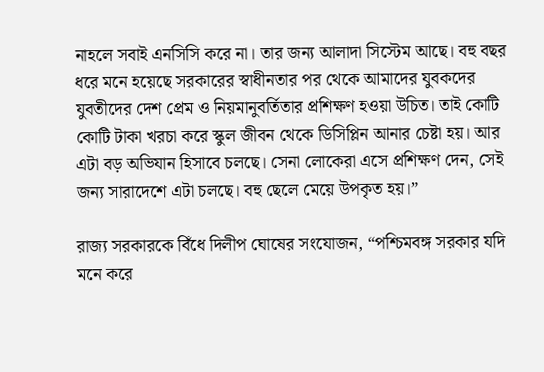নাহলে সবাই এনসিসি করে না। তার জন্য আলাদা সিস্টেম আছে। বহু বছর ধরে মনে হয়েছে সরকারের স্বাধীনতার পর থেকে আমাদের যুবকদের যুবতীদের দেশ প্রেম ও নিয়মানুবর্তিতার প্রশিক্ষণ হওয়া উচিত। তাই কোটি কোটি টাকা খরচা করে স্কুল জীবন থেকে ডিসিপ্লিন আনার চেষ্টা হয়। আর এটা বড় অভিযান হিসাবে চলছে। সেনা লোকেরা এসে প্রশিক্ষণ দেন, সেই জন্য সারাদেশে এটা চলছে। বহু ছেলে মেয়ে উপকৃত হয়।”

রাজ্য সরকারকে বিঁধে দিলীপ ঘোষের সংযোজন, “পশ্চিমবঙ্গ সরকার যদি মনে করে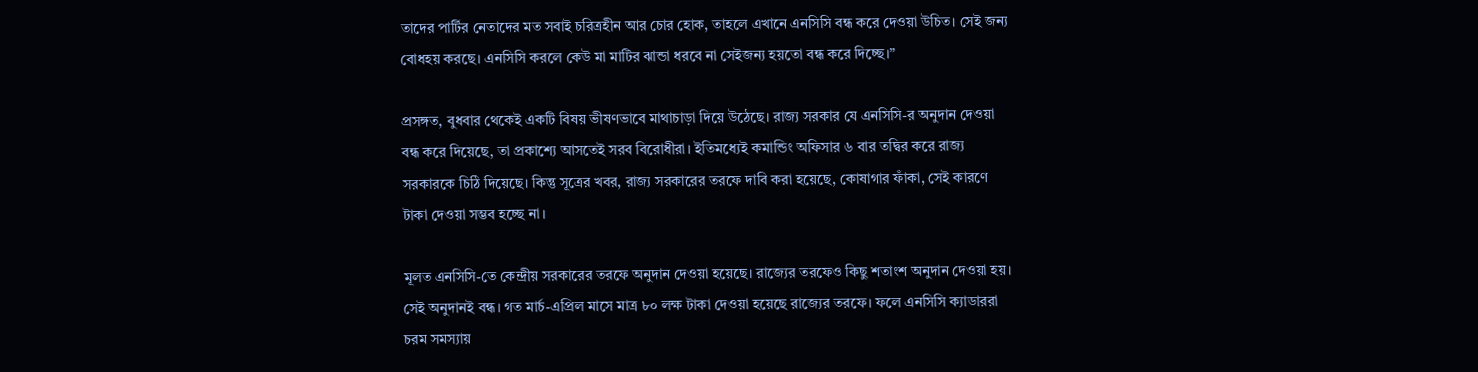তাদের পার্টির নেতাদের মত সবাই চরিত্রহীন আর চোর হোক, তাহলে এখানে এনসিসি বন্ধ করে দেওয়া উচিত। সেই জন্য বোধহয় করছে। এনসিসি করলে কেউ মা মাটির ঝান্ডা ধরবে না সেইজন্য হয়তো বন্ধ করে দিচ্ছে।”

প্রসঙ্গত, বুধবার থেকেই একটি বিষয় ভীষণভাবে মাথাচাড়া দিয়ে উঠেছে। রাজ্য সরকার যে এনসিসি-র অনুদান দেওয়া বন্ধ করে দিয়েছে, তা প্রকাশ্যে আসতেই সরব বিরোধীরা। ইতিমধ্যেই কমান্ডিং অফিসার ৬ বার তদ্বির করে রাজ্য সরকারকে চিঠি দিয়েছে। কিন্তু সূত্রের খবর, রাজ্য সরকারের তরফে দাবি করা হয়েছে, কোষাগার ফাঁকা, সেই কারণে টাকা দেওয়া সম্ভব হচ্ছে না।

মূলত এনসিসি-তে কেন্দ্রীয় সরকারের তরফে অনুদান দেওয়া হয়েছে। রাজ্যের তরফেও কিছু শতাংশ অনুদান দেওয়া হয়। সেই অনুদানই বন্ধ। গত মার্চ-এপ্রিল মাসে মাত্র ৮০ লক্ষ টাকা দেওয়া হয়েছে রাজ্যের তরফে। ফলে এনসিসি ক্যাডাররা চরম সমস্যায়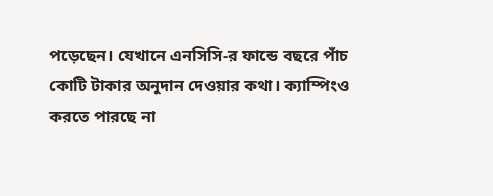পড়েছেন। যেখানে এনসিসি-র ফান্ডে বছরে পাঁচ কোটি টাকার অনুদান দেওয়ার কথা। ক্যাম্পিংও করতে পারছে না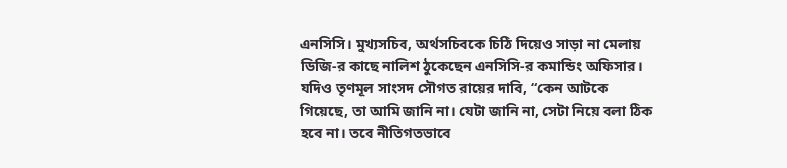এনসিসি। মুখ্যসচিব, অর্থসচিবকে চিঠি দিয়েও সাড়া না মেলায় ডিজি-র কাছে নালিশ ঠুকেছেন এনসিসি-র কমান্ডিং অফিসার। যদিও তৃণমূল সাংসদ সৌগত রায়ের দাবি, “কেন আটকে গিয়েছে, তা আমি জানি না। যেটা জানি না, সেটা নিয়ে বলা ঠিক হবে না। তবে নীতিগতভাবে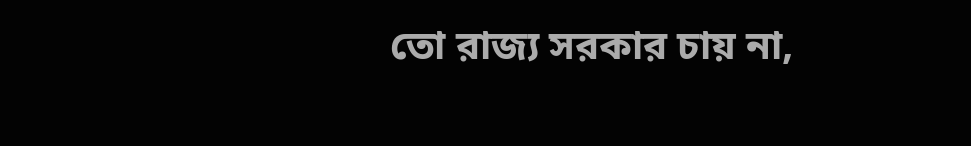তো রাজ্য সরকার চায় না,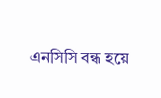এনসিসি বন্ধ হয়ে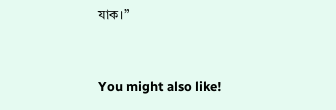যাক।”


You might also like!